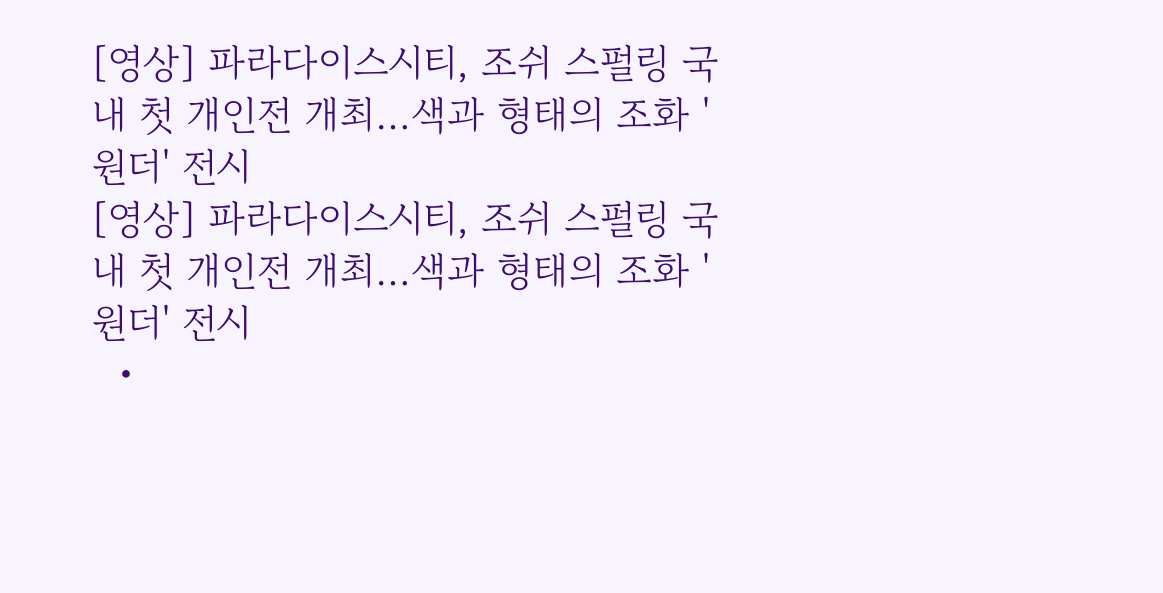[영상] 파라다이스시티, 조쉬 스펄링 국내 첫 개인전 개최…색과 형태의 조화 '원더' 전시
[영상] 파라다이스시티, 조쉬 스펄링 국내 첫 개인전 개최…색과 형태의 조화 '원더' 전시
  •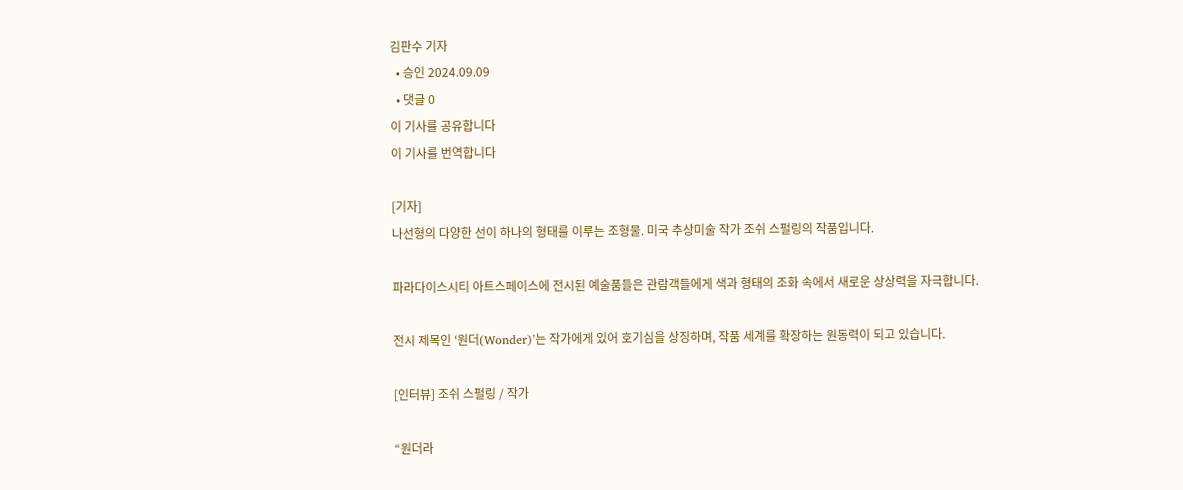김판수 기자
  • 승인 2024.09.09
  • 댓글 0
이 기사를 공유합니다
이 기사를 번역합니다

[기자]
나선형의 다양한 선이 하나의 형태를 이루는 조형물. 미국 추상미술 작가 조쉬 스펄링의 작품입니다.

파라다이스시티 아트스페이스에 전시된 예술품들은 관람객들에게 색과 형태의 조화 속에서 새로운 상상력을 자극합니다.

전시 제목인 ‘원더(Wonder)’는 작가에게 있어 호기심을 상징하며, 작품 세계를 확장하는 원동력이 되고 있습니다.

[인터뷰] 조쉬 스펄링 / 작가

“원더라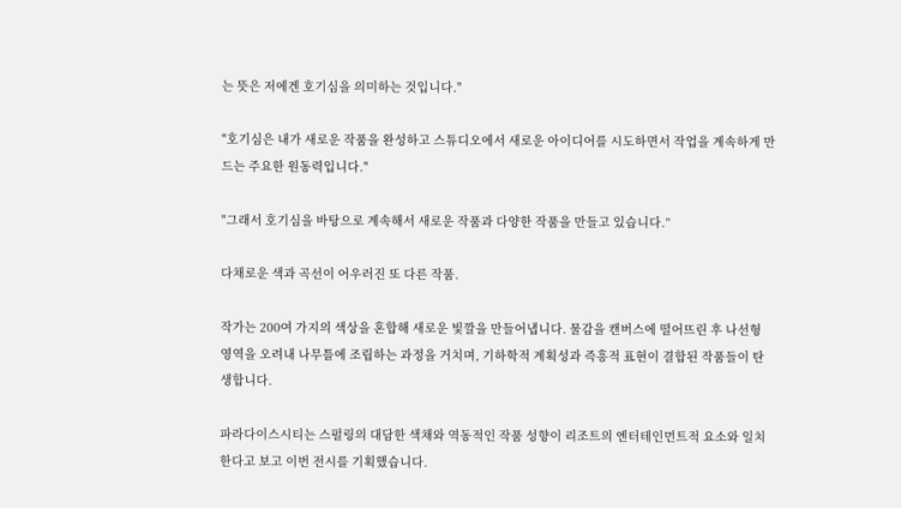는 뜻은 저에겐 호기심을 의미하는 것입니다."

"호기심은 내가 새로운 작품을 완성하고 스튜디오에서 새로운 아이디어를 시도하면서 작업을 계속하게 만드는 주요한 원동력입니다."

"그래서 호기심을 바탕으로 계속해서 새로운 작품과 다양한 작품을 만들고 있습니다.”

다채로운 색과 곡선이 어우러진 또 다른 작품.

작가는 200여 가지의 색상을 혼합해 새로운 빛깔을 만들어냅니다. 물감을 캔버스에 떨어뜨린 후 나선형 영역을 오려내 나무틀에 조립하는 과정을 거치며, 기하학적 계획성과 즉흥적 표현이 결합된 작품들이 탄생합니다.

파라다이스시티는 스펄링의 대담한 색채와 역동적인 작품 성향이 리조트의 엔터테인먼트적 요소와 일치한다고 보고 이번 전시를 기획했습니다.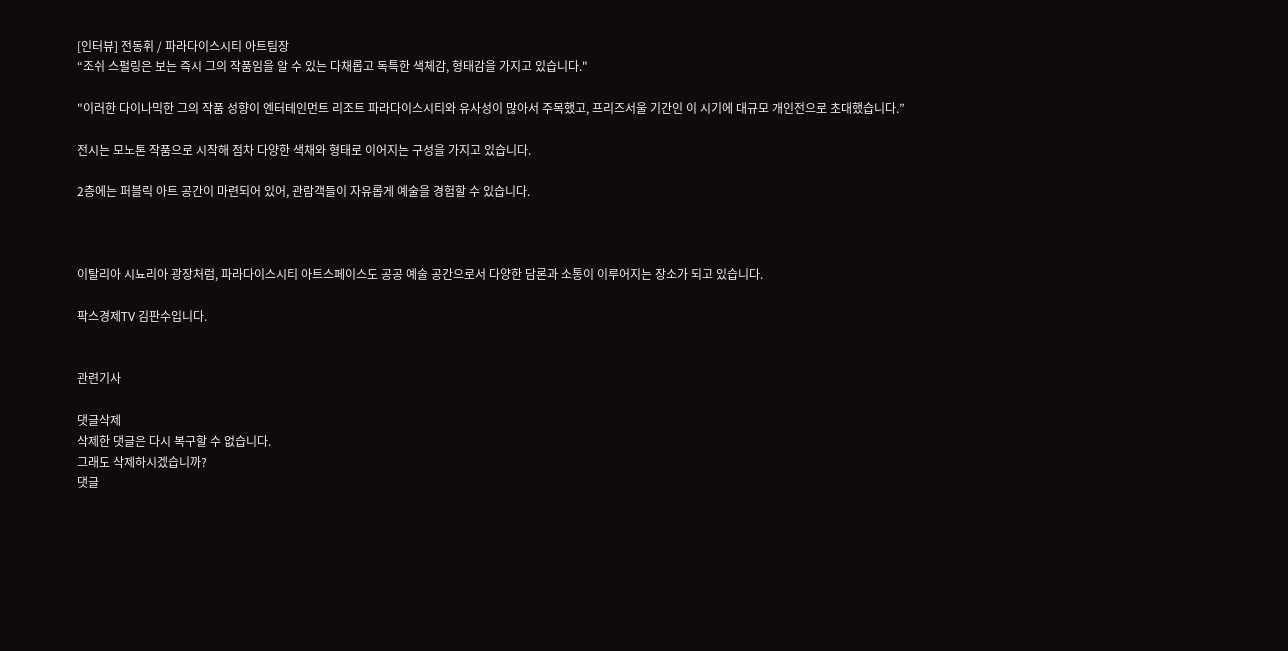[인터뷰] 전동휘 / 파라다이스시티 아트팀장
“조쉬 스펄링은 보는 즉시 그의 작품임을 알 수 있는 다채롭고 독특한 색체감, 형태감을 가지고 있습니다."

"이러한 다이나믹한 그의 작품 성향이 엔터테인먼트 리조트 파라다이스시티와 유사성이 많아서 주목했고, 프리즈서울 기간인 이 시기에 대규모 개인전으로 초대했습니다.”

전시는 모노톤 작품으로 시작해 점차 다양한 색채와 형태로 이어지는 구성을 가지고 있습니다.

2층에는 퍼블릭 아트 공간이 마련되어 있어, 관람객들이 자유롭게 예술을 경험할 수 있습니다.



이탈리아 시뇨리아 광장처럼, 파라다이스시티 아트스페이스도 공공 예술 공간으로서 다양한 담론과 소통이 이루어지는 장소가 되고 있습니다.

팍스경제TV 김판수입니다.


관련기사

댓글삭제
삭제한 댓글은 다시 복구할 수 없습니다.
그래도 삭제하시겠습니까?
댓글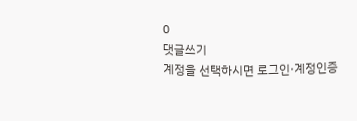0
댓글쓰기
계정을 선택하시면 로그인·계정인증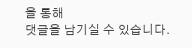을 통해
댓글을 남기실 수 있습니다.